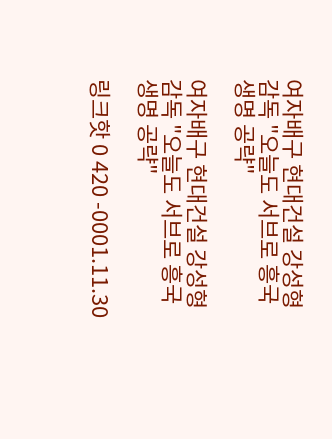여자배구 현대건설 강성형 감독 "오늘도 서브로 흥국생명 공략"

여자배구 현대건설 강성형 감독 "오늘도 서브로 흥국생명 공략"

링크핫 0 420 -0001.11.30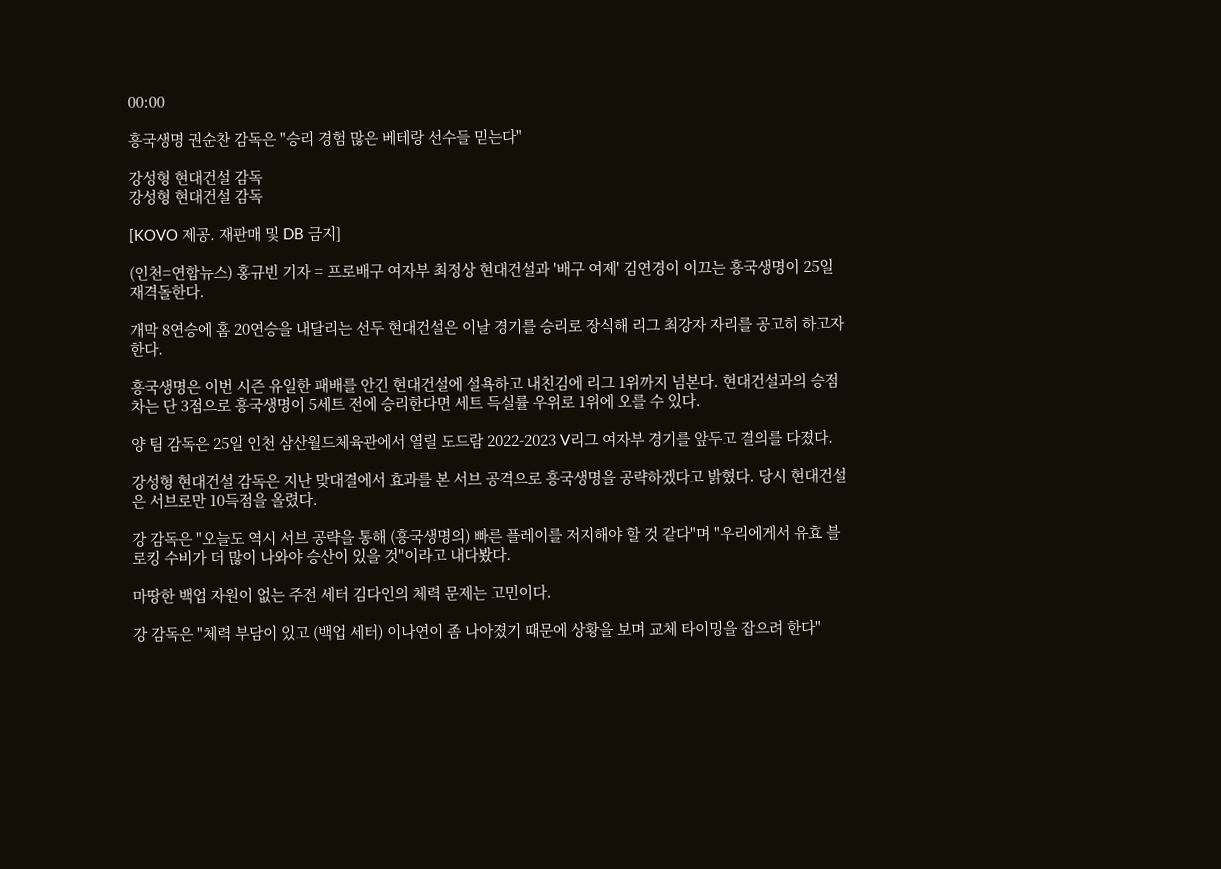00:00

흥국생명 권순찬 감독은 "승리 경험 많은 베테랑 선수들 믿는다"

강성형 현대건설 감독
강성형 현대건설 감독

[KOVO 제공. 재판매 및 DB 금지]

(인천=연합뉴스) 홍규빈 기자 = 프로배구 여자부 최정상 현대건설과 '배구 여제' 김연경이 이끄는 흥국생명이 25일 재격돌한다.

개막 8연승에 홈 20연승을 내달리는 선두 현대건설은 이날 경기를 승리로 장식해 리그 최강자 자리를 공고히 하고자 한다.

흥국생명은 이번 시즌 유일한 패배를 안긴 현대건설에 설욕하고 내친김에 리그 1위까지 넘본다. 현대건설과의 승점 차는 단 3점으로 흥국생명이 5세트 전에 승리한다면 세트 득실률 우위로 1위에 오를 수 있다.

양 팀 감독은 25일 인천 삼산월드체육관에서 열릴 도드람 2022-2023 V리그 여자부 경기를 앞두고 결의를 다졌다.

강성형 현대건설 감독은 지난 맞대결에서 효과를 본 서브 공격으로 흥국생명을 공략하겠다고 밝혔다. 당시 현대건설은 서브로만 10득점을 올렸다.

강 감독은 "오늘도 역시 서브 공략을 통해 (흥국생명의) 빠른 플레이를 저지해야 할 것 같다"며 "우리에게서 유효 블로킹 수비가 더 많이 나와야 승산이 있을 것"이라고 내다봤다.

마땅한 백업 자원이 없는 주전 세터 김다인의 체력 문제는 고민이다.

강 감독은 "체력 부담이 있고 (백업 세터) 이나연이 좀 나아졌기 때문에 상황을 보며 교체 타이밍을 잡으려 한다"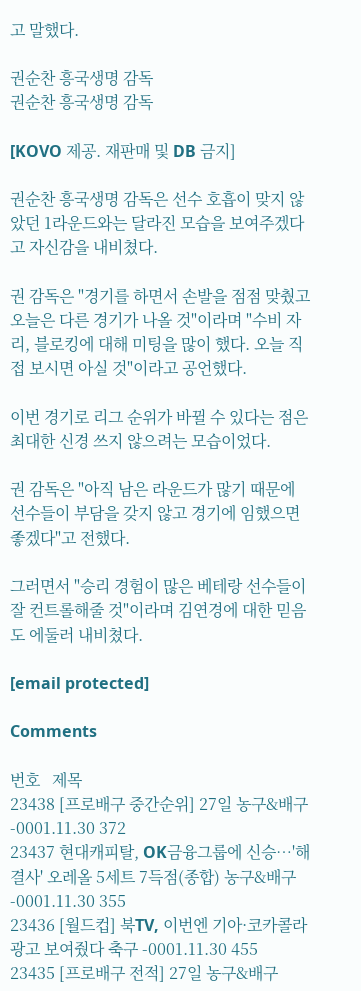고 말했다.

권순찬 흥국생명 감독
권순찬 흥국생명 감독

[KOVO 제공. 재판매 및 DB 금지]

권순찬 흥국생명 감독은 선수 호흡이 맞지 않았던 1라운드와는 달라진 모습을 보여주겠다고 자신감을 내비쳤다.

권 감독은 "경기를 하면서 손발을 점점 맞췄고 오늘은 다른 경기가 나올 것"이라며 "수비 자리, 블로킹에 대해 미팅을 많이 했다. 오늘 직접 보시면 아실 것"이라고 공언했다.

이번 경기로 리그 순위가 바뀔 수 있다는 점은 최대한 신경 쓰지 않으려는 모습이었다.

권 감독은 "아직 남은 라운드가 많기 때문에 선수들이 부담을 갖지 않고 경기에 임했으면 좋겠다"고 전했다.

그러면서 "승리 경험이 많은 베테랑 선수들이 잘 컨트롤해줄 것"이라며 김연경에 대한 믿음도 에둘러 내비쳤다.

[email protected]

Comments

번호   제목
23438 [프로배구 중간순위] 27일 농구&배구 -0001.11.30 372
23437 현대캐피탈, OK금융그룹에 신승…'해결사' 오레올 5세트 7득점(종합) 농구&배구 -0001.11.30 355
23436 [월드컵] 북TV, 이번엔 기아·코카콜라 광고 보여줬다 축구 -0001.11.30 455
23435 [프로배구 전적] 27일 농구&배구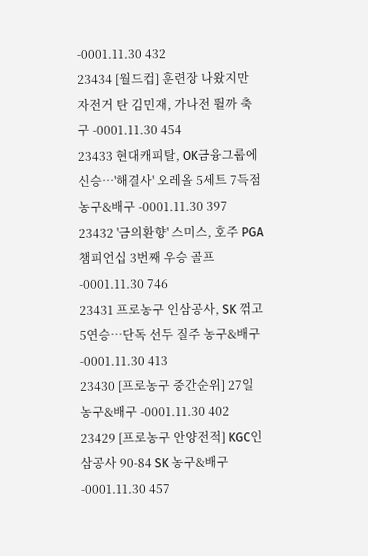-0001.11.30 432
23434 [월드컵] 훈련장 나왔지만 자전거 탄 김민재, 가나전 뛸까 축구 -0001.11.30 454
23433 현대캐피탈, OK금융그룹에 신승…'해결사' 오레올 5세트 7득점 농구&배구 -0001.11.30 397
23432 '금의환향' 스미스, 호주 PGA 챔피언십 3번째 우승 골프 -0001.11.30 746
23431 프로농구 인삼공사, SK 꺾고 5연승…단독 선두 질주 농구&배구 -0001.11.30 413
23430 [프로농구 중간순위] 27일 농구&배구 -0001.11.30 402
23429 [프로농구 안양전적] KGC인삼공사 90-84 SK 농구&배구 -0001.11.30 457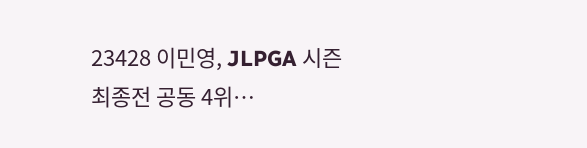23428 이민영, JLPGA 시즌 최종전 공동 4위…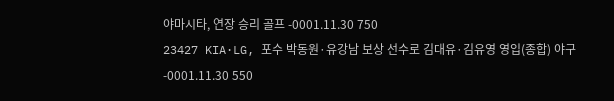야마시타, 연장 승리 골프 -0001.11.30 750
23427 KIA·LG, 포수 박동원·유강남 보상 선수로 김대유·김유영 영입(종합) 야구 -0001.11.30 550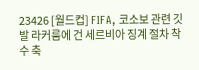23426 [월드컵] FIFA, 코소보 관련 깃발 라커룸에 건 세르비아 징계 절차 착수 축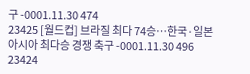구 -0001.11.30 474
23425 [월드컵] 브라질 최다 74승…한국·일본 아시아 최다승 경쟁 축구 -0001.11.30 496
23424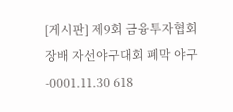[게시판] 제9회 금융투자협회장배 자선야구대회 폐막 야구 -0001.11.30 618